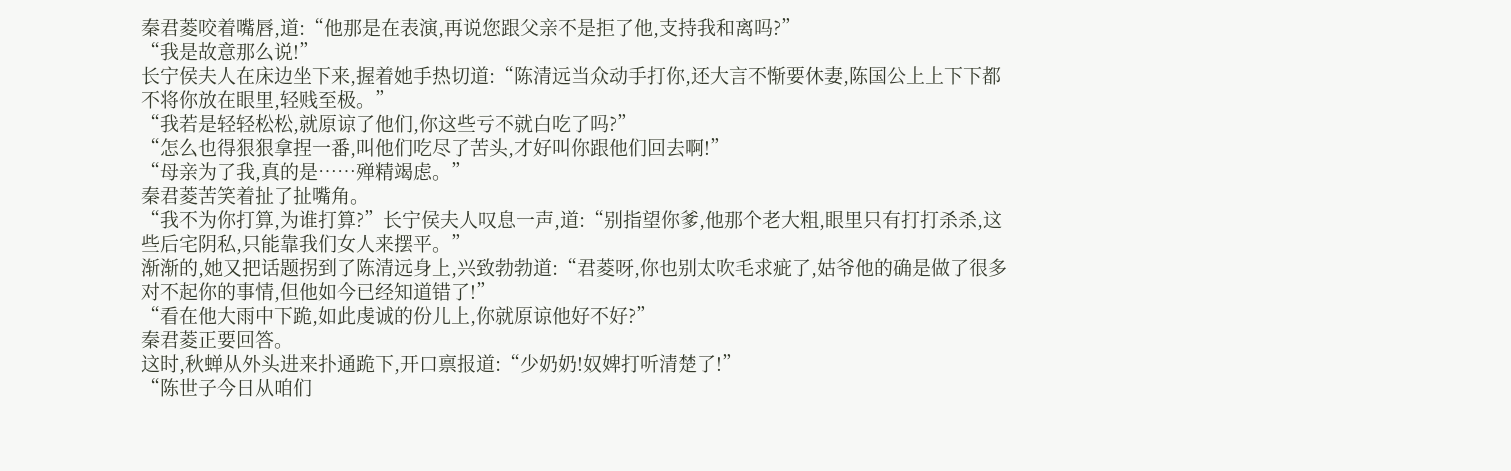秦君菱咬着嘴唇,道:“他那是在表演,再说您跟父亲不是拒了他,支持我和离吗?”
“我是故意那么说!”
长宁侯夫人在床边坐下来,握着她手热切道:“陈清远当众动手打你,还大言不惭要休妻,陈国公上上下下都不将你放在眼里,轻贱至极。”
“我若是轻轻松松,就原谅了他们,你这些亏不就白吃了吗?”
“怎么也得狠狠拿捏一番,叫他们吃尽了苦头,才好叫你跟他们回去啊!”
“母亲为了我,真的是……殚精竭虑。”
秦君菱苦笑着扯了扯嘴角。
“我不为你打算,为谁打算?”长宁侯夫人叹息一声,道:“别指望你爹,他那个老大粗,眼里只有打打杀杀,这些后宅阴私,只能靠我们女人来摆平。”
渐渐的,她又把话题拐到了陈清远身上,兴致勃勃道:“君菱呀,你也别太吹毛求疵了,姑爷他的确是做了很多对不起你的事情,但他如今已经知道错了!”
“看在他大雨中下跪,如此虔诚的份儿上,你就原谅他好不好?”
秦君菱正要回答。
这时,秋蝉从外头进来扑通跪下,开口禀报道:“少奶奶!奴婢打听清楚了!”
“陈世子今日从咱们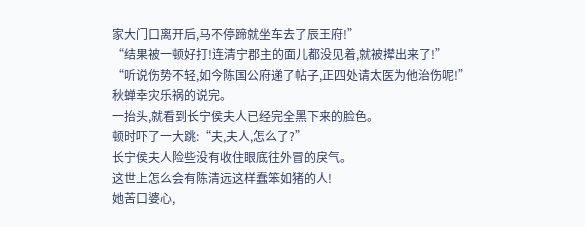家大门口离开后,马不停蹄就坐车去了辰王府!”
“结果被一顿好打!连清宁郡主的面儿都没见着,就被撵出来了!”
“听说伤势不轻,如今陈国公府递了帖子,正四处请太医为他治伤呢!”
秋蝉幸灾乐祸的说完。
一抬头,就看到长宁侯夫人已经完全黑下来的脸色。
顿时吓了一大跳:“夫,夫人,怎么了?”
长宁侯夫人险些没有收住眼底往外冒的戾气。
这世上怎么会有陈清远这样蠢笨如猪的人!
她苦口婆心,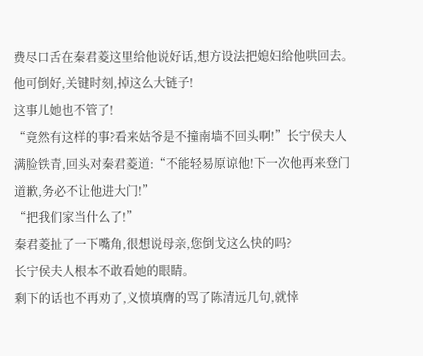费尽口舌在秦君菱这里给他说好话,想方设法把媳妇给他哄回去。
他可倒好,关键时刻,掉这么大链子!
这事儿她也不管了!
“竟然有这样的事?看来姑爷是不撞南墙不回头啊!”长宁侯夫人满脸铁青,回头对秦君菱道:“不能轻易原谅他!下一次他再来登门道歉,务必不让他进大门!”
“把我们家当什么了!”
秦君菱扯了一下嘴角,很想说母亲,您倒戈这么快的吗?
长宁侯夫人根本不敢看她的眼睛。
剩下的话也不再劝了,义愤填膺的骂了陈清远几句,就悻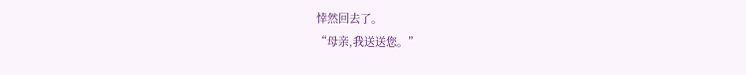悻然回去了。
“母亲,我送送您。”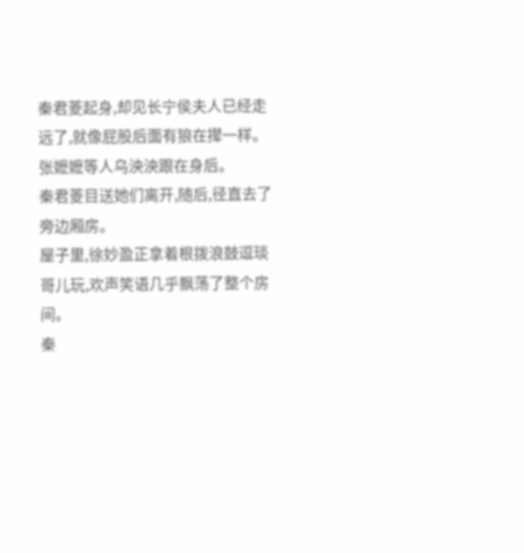秦君菱起身,却见长宁侯夫人已经走远了,就像屁股后面有狼在撵一样。
张嬷嬷等人乌泱泱跟在身后。
秦君菱目送她们离开,随后,径直去了旁边厢房。
屋子里,徐妙盈正拿着根拨浪鼓逗琰哥儿玩,欢声笑语几乎飘荡了整个房间。
秦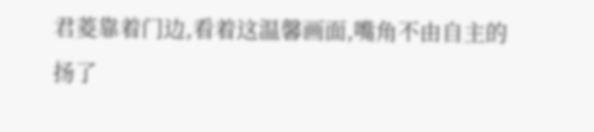君菱靠着门边,看着这温馨画面,嘴角不由自主的扬了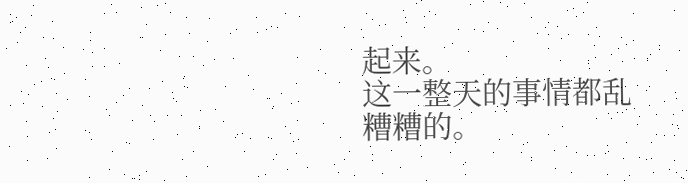起来。
这一整天的事情都乱糟糟的。